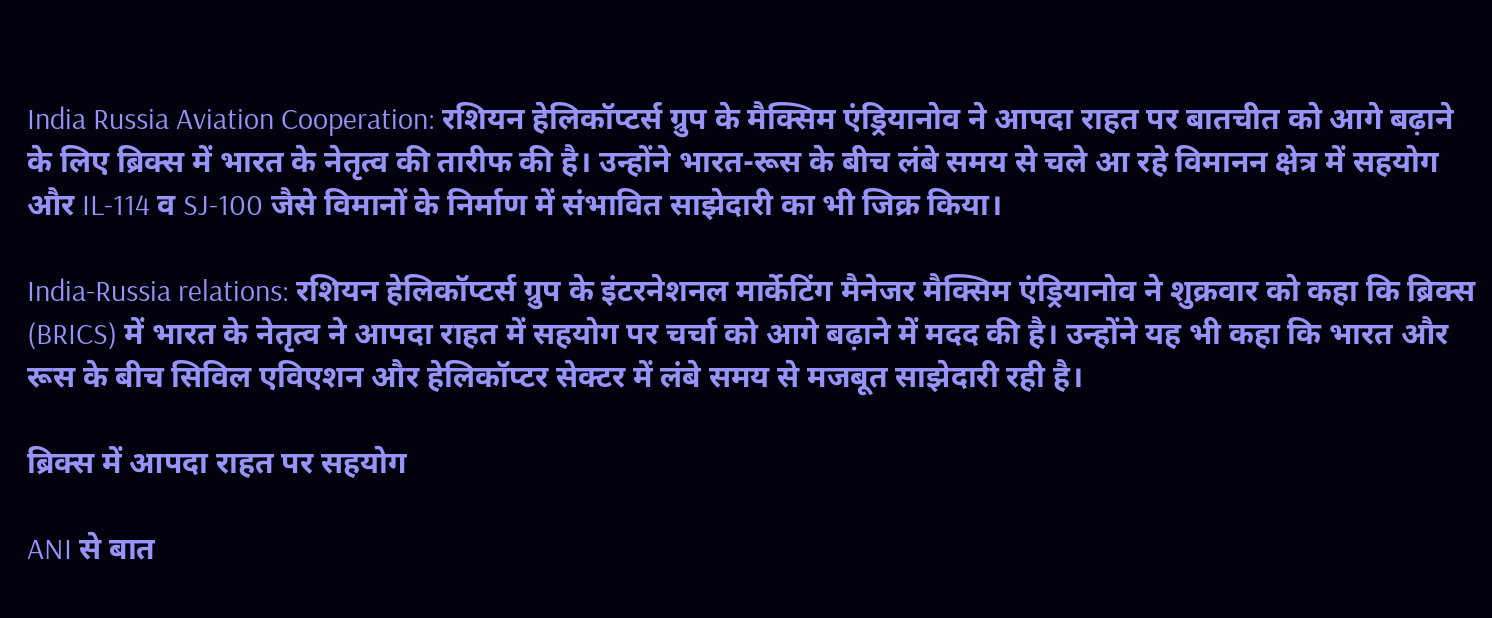India Russia Aviation Cooperation: रशियन हेलिकॉप्टर्स ग्रुप के मैक्सिम एंड्रियानोव ने आपदा राहत पर बातचीत को आगे बढ़ाने के लिए ब्रिक्स में भारत के नेतृत्व की तारीफ की है। उन्होंने भारत-रूस के बीच लंबे समय से चले आ रहे विमानन क्षेत्र में सहयोग और IL-114 व SJ-100 जैसे विमानों के निर्माण में संभावित साझेदारी का भी जिक्र किया।

India-Russia relations: रशियन हेलिकॉप्टर्स ग्रुप के इंटरनेशनल मार्केटिंग मैनेजर मैक्सिम एंड्रियानोव ने शुक्रवार को कहा कि ब्रिक्स (BRICS) में भारत के नेतृत्व ने आपदा राहत में सहयोग पर चर्चा को आगे बढ़ाने में मदद की है। उन्होंने यह भी कहा कि भारत और रूस के बीच सिविल एविएशन और हेलिकॉप्टर सेक्टर में लंबे समय से मजबूत साझेदारी रही है।

ब्रिक्स में आपदा राहत पर सहयोग

ANI से बात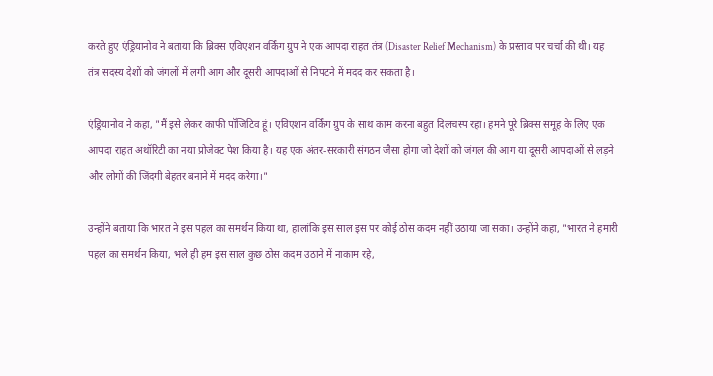करते हुए एंड्रियानोव ने बताया कि ब्रिक्स एविएशन वर्किंग ग्रुप ने एक आपदा राहत तंत्र (Disaster Relief Mechanism) के प्रस्ताव पर चर्चा की थी। यह तंत्र सदस्य देशों को जंगलों में लगी आग और दूसरी आपदाओं से निपटने में मदद कर सकता है।

एंड्रियानोव ने कहा, "मैं इसे लेकर काफी पॉजिटिव हूं। एविएशन वर्किंग ग्रुप के साथ काम करना बहुत दिलचस्प रहा। हमने पूरे ब्रिक्स समूह के लिए एक आपदा राहत अथॉरिटी का नया प्रोजेक्ट पेश किया है। यह एक अंतर-सरकारी संगठन जैसा होगा जो देशों को जंगल की आग या दूसरी आपदाओं से लड़ने और लोगों की जिंदगी बेहतर बनाने में मदद करेगा।"

उन्होंने बताया कि भारत ने इस पहल का समर्थन किया था, हालांकि इस साल इस पर कोई ठोस कदम नहीं उठाया जा सका। उन्होंने कहा, "भारत ने हमारी पहल का समर्थन किया, भले ही हम इस साल कुछ ठोस कदम उठाने में नाकाम रहे,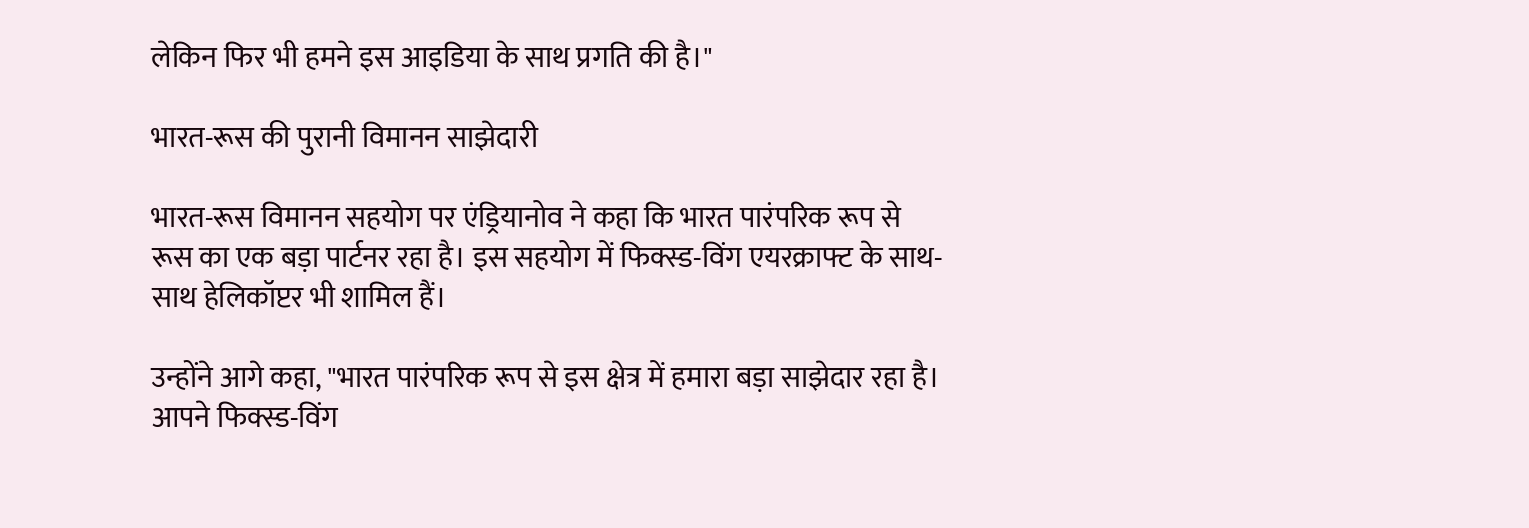लेकिन फिर भी हमने इस आइडिया के साथ प्रगति की है।"

भारत-रूस की पुरानी विमानन साझेदारी

भारत-रूस विमानन सहयोग पर एंड्रियानोव ने कहा कि भारत पारंपरिक रूप से रूस का एक बड़ा पार्टनर रहा है। इस सहयोग में फिक्स्ड-विंग एयरक्राफ्ट के साथ-साथ हेलिकॉप्टर भी शामिल हैं।

उन्होंने आगे कहा, "भारत पारंपरिक रूप से इस क्षेत्र में हमारा बड़ा साझेदार रहा है। आपने फिक्स्ड-विंग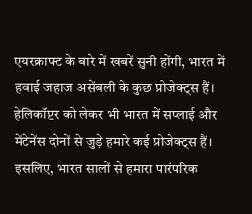एयरक्राफ्ट के बारे में खबरें सुनी होंगी, भारत में हवाई जहाज असेंबली के कुछ प्रोजेक्ट्स हैं। हेलिकॉप्टर को लेकर भी भारत में सप्लाई और मेंटेनेंस दोनों से जुड़े हमारे कई प्रोजेक्ट्स हैं। इसलिए, भारत सालों से हमारा पारंपरिक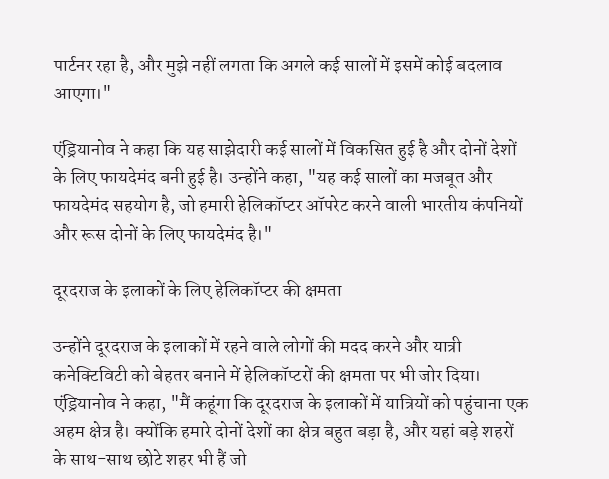पार्टनर रहा है, और मुझे नहीं लगता कि अगले कई सालों में इसमें कोई बदलाव आएगा।"

एंड्रियानोव ने कहा कि यह साझेदारी कई सालों में विकसित हुई है और दोनों देशों के लिए फायदेमंद बनी हुई है। उन्होंने कहा, "यह कई सालों का मजबूत और फायदेमंद सहयोग है, जो हमारी हेलिकॉप्टर ऑपरेट करने वाली भारतीय कंपनियों और रूस दोनों के लिए फायदेमंद है।"

दूरदराज के इलाकों के लिए हेलिकॉप्टर की क्षमता

उन्होंने दूरदराज के इलाकों में रहने वाले लोगों की मदद करने और यात्री कनेक्टिविटी को बेहतर बनाने में हेलिकॉप्टरों की क्षमता पर भी जोर दिया। एंड्रियानोव ने कहा, "मैं कहूंगा कि दूरदराज के इलाकों में यात्रियों को पहुंचाना एक अहम क्षेत्र है। क्योंकि हमारे दोनों देशों का क्षेत्र बहुत बड़ा है, और यहां बड़े शहरों के साथ-साथ छोटे शहर भी हैं जो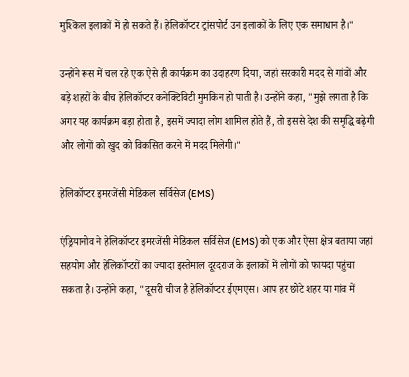मुश्किल इलाकों में हो सकते हैं। हेलिकॉप्टर ट्रांसपोर्ट उन इलाकों के लिए एक समाधान है।"

उन्होंने रूस में चल रहे एक ऐसे ही कार्यक्रम का उदाहरण दिया, जहां सरकारी मदद से गांवों और बड़े शहरों के बीच हेलिकॉप्टर कनेक्टिविटी मुमकिन हो पाती है। उन्होंने कहा, "मुझे लगता है कि अगर यह कार्यक्रम बड़ा होता है, इसमें ज्यादा लोग शामिल होते हैं, तो इससे देश की समृद्धि बढ़ेगी और लोगों को खुद को विकसित करने में मदद मिलेगी।"

हेलिकॉप्टर इमरजेंसी मेडिकल सर्विसेज (EMS)

एंड्रियानोव ने हेलिकॉप्टर इमरजेंसी मेडिकल सर्विसेज (EMS) को एक और ऐसा क्षेत्र बताया जहां सहयोग और हेलिकॉप्टरों का ज्यादा इस्तेमाल दूरदराज के इलाकों में लोगों को फायदा पहुंचा सकता है। उन्होंने कहा, "दूसरी चीज है हेलिकॉप्टर ईएमएस। आप हर छोटे शहर या गांव में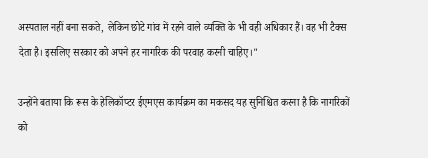अस्पताल नहीं बना सकते, लेकिन छोटे गांव में रहने वाले व्यक्ति के भी वही अधिकार हैं। वह भी टैक्स देता है। इसलिए सरकार को अपने हर नागरिक की परवाह करनी चाहिए।"

उन्होंने बताया कि रूस के हेलिकॉप्टर ईएमएस कार्यक्रम का मकसद यह सुनिश्चित करना है कि नागरिकों को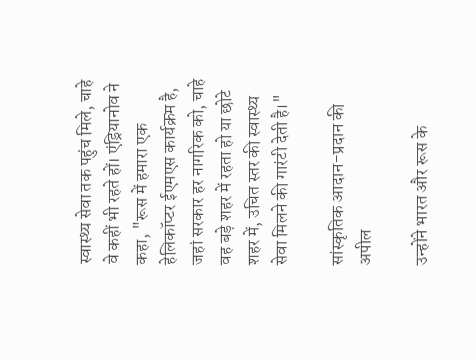स्वास्थ्य सेवा तक पहुंच मिले, चाहे वे कहीं भी रहते हों। एंड्रियानोव ने कहा, "रूस में हमारा एक हेलिकॉप्टर ईएमएस कार्यक्रम है, जहां सरकार हर नागरिक को, चाहे वह बड़े शहर में रहता हो या छोटे शहर में, उचित स्तर की स्वास्थ्य सेवा मिलने की गारंटी देती है।"

सांस्कृतिक आदान-प्रदान की अपील

उन्होंने भारत और रूस के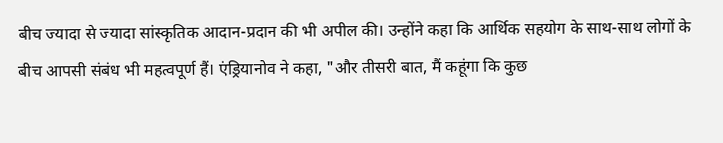बीच ज्यादा से ज्यादा सांस्कृतिक आदान-प्रदान की भी अपील की। उन्होंने कहा कि आर्थिक सहयोग के साथ-साथ लोगों के बीच आपसी संबंध भी महत्वपूर्ण हैं। एंड्रियानोव ने कहा, "और तीसरी बात, मैं कहूंगा कि कुछ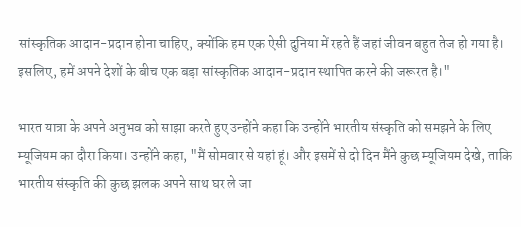सांस्कृतिक आदान-प्रदान होना चाहिए, क्योंकि हम एक ऐसी दुनिया में रहते हैं जहां जीवन बहुत तेज हो गया है। इसलिए, हमें अपने देशों के बीच एक बड़ा सांस्कृतिक आदान-प्रदान स्थापित करने की जरूरत है।"

भारत यात्रा के अपने अनुभव को साझा करते हुए उन्होंने कहा कि उन्होंने भारतीय संस्कृति को समझने के लिए म्यूजियम का दौरा किया। उन्होंने कहा, "मैं सोमवार से यहां हूं। और इसमें से दो दिन मैंने कुछ म्यूजियम देखे, ताकि भारतीय संस्कृति की कुछ झलक अपने साथ घर ले जा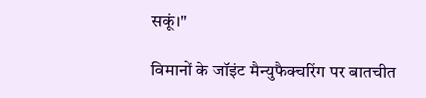सकूं।"

विमानों के जॉइंट मैन्युफैक्चरिंग पर बातचीत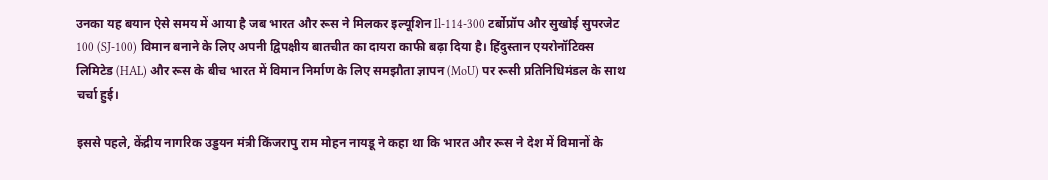उनका यह बयान ऐसे समय में आया है जब भारत और रूस ने मिलकर इल्यूशिन Il-114-300 टर्बोप्रॉप और सुखोई सुपरजेट 100 (SJ-100) विमान बनाने के लिए अपनी द्विपक्षीय बातचीत का दायरा काफी बढ़ा दिया है। हिंदुस्तान एयरोनॉटिक्स लिमिटेड (HAL) और रूस के बीच भारत में विमान निर्माण के लिए समझौता ज्ञापन (MoU) पर रूसी प्रतिनिधिमंडल के साथ चर्चा हुई।

इससे पहले, केंद्रीय नागरिक उड्डयन मंत्री किंजरापु राम मोहन नायडू ने कहा था कि भारत और रूस ने देश में विमानों के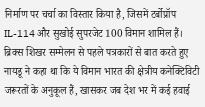निर्माण पर चर्चा का विस्तार किया है, जिसमें टर्बोप्रॉप IL-114 और सुखोई सुपरजेट 100 विमान शामिल हैं। ब्रिक्स शिखर सम्मेलन से पहले पत्रकारों से बात करते हुए नायडू ने कहा था कि ये विमान भारत की क्षेत्रीय कनेक्टिविटी जरूरतों के अनुकूल हैं, खासकर जब देश भर में कई हवाई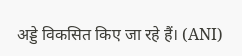अड्डे विकसित किए जा रहे हैं। (ANI)